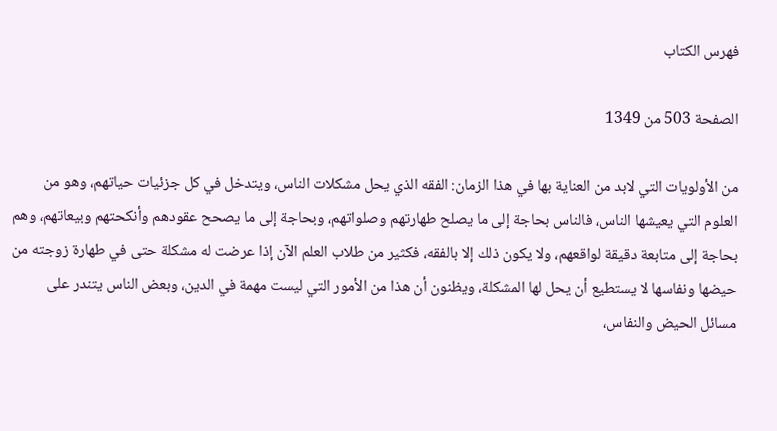فهرس الكتاب

الصفحة 503 من 1349

من الأولويات التي لابد من العناية بها في هذا الزمان: الفقه الذي يحل مشكلات الناس، ويتدخل في كل جزئيات حياتهم، وهو من العلوم التي يعيشها الناس، فالناس بحاجة إلى ما يصلح طهارتهم وصلواتهم، وبحاجة إلى ما يصحح عقودهم وأنكحتهم وبيعاتهم، وهم بحاجة إلى متابعة دقيقة لواقعهم، ولا يكون ذلك إلا بالفقه، فكثير من طلاب العلم الآن إذا عرضت له مشكلة حتى في طهارة زوجته من حيضها ونفاسها لا يستطيع أن يحل لها المشكلة، ويظنون أن هذا من الأمور التي ليست مهمة في الدين، وبعض الناس يتندر على مسائل الحيض والنفاس،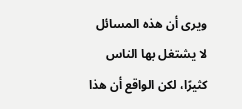ويرى أن هذه المسائل لا يشتغل بها الناس كثيرًا، لكن الواقع أن هذا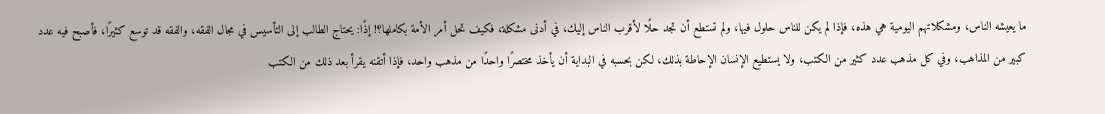ما يعيشه الناس، ومشكلاتهم اليومية هي هذه، فإذا لم يكن للناس حلول فيها، ولم تستطع أن تجد حلًا لأقرب الناس إليك، في أدنى مشكلة، فكيف تحل أمر الأمة بكاملها؟! إذًا: يحتاج الطالب إلى التأسيس في مجال الفقه، والفقه قد توسع كثيرًا، فأصبح فيه عدد كبير من المذاهب، وفي كل مذهب عدد كثير من الكتب، ولا يستطيع الإنسان الإحاطة بذلك، لكن بحسبه في البداية أن يأخذ مختصرًا واحدًا من مذهب واحد، فإذا أتقنه يقرأ بعد ذلك من الكتب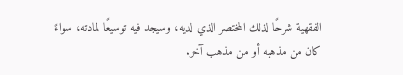الفقهية شرحًا لذلك المختصر الذي لديه، وسيجد فيه توسيعًا لمادته، سواءً كان من مذهبه أو من مذهب آخر.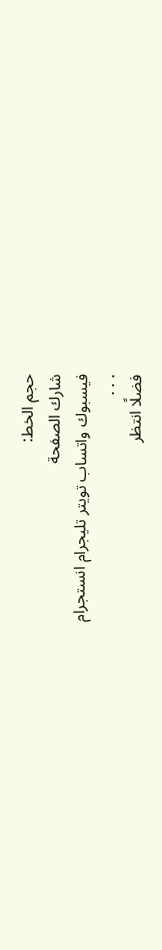حجم الخط:
شارك الصفحة
فيسبوك واتساب تويتر تليجرام انستجرام
. . .
فضلًا انتظر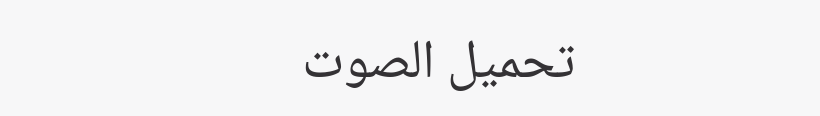تحميل الصوت